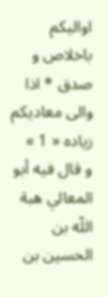اواليكم باخلاص و صدق * اذا والى معاديكم زياده « 1 »
و قال فيه أبو المعالي هبة اللّه بن الحسين بن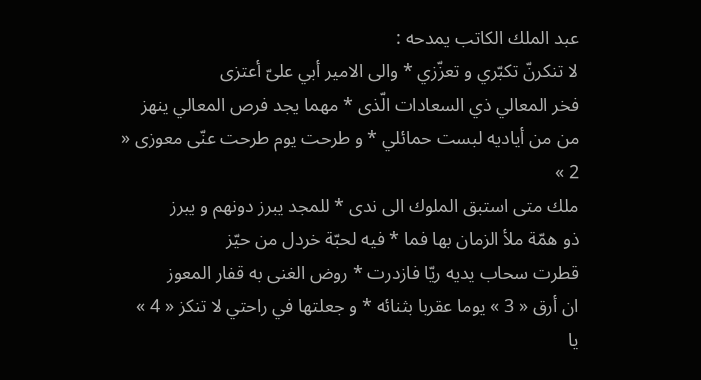عبد الملك الكاتب يمدحه :
لا تنكرنّ تكبّري و تعزّزي * والى الامير أبي علىّ أعتزى
فخر المعالي ذي السعادات الّذى * مهما يجد فرص المعالي ينهز
من من أياديه لبست حمائلي * و طرحت يوم طرحت عنّى معوزى « 2 »
ملك متى استبق الملوك الى ندى * للمجد يبرز دونهم و يبرز
ذو همّة ملأ الزمان بها فما * فيه لحبّة خردل من حيّز
قطرت سحاب يديه ريّا فازدرت * روض الغنى به قفار المعوز
ان أرق « 3 » يوما عقربا بثنائه * و جعلتها في راحتي لا تنكز « 4 »
يا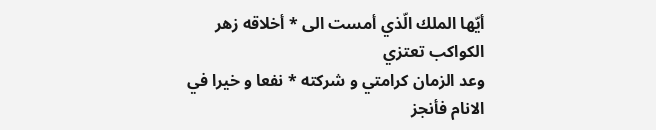أيّها الملك الّذي أمست الى * أخلاقه زهر الكواكب تعتزي
وعد الزمان كرامتي و شركته * نفعا و خيرا في الانام فأنجز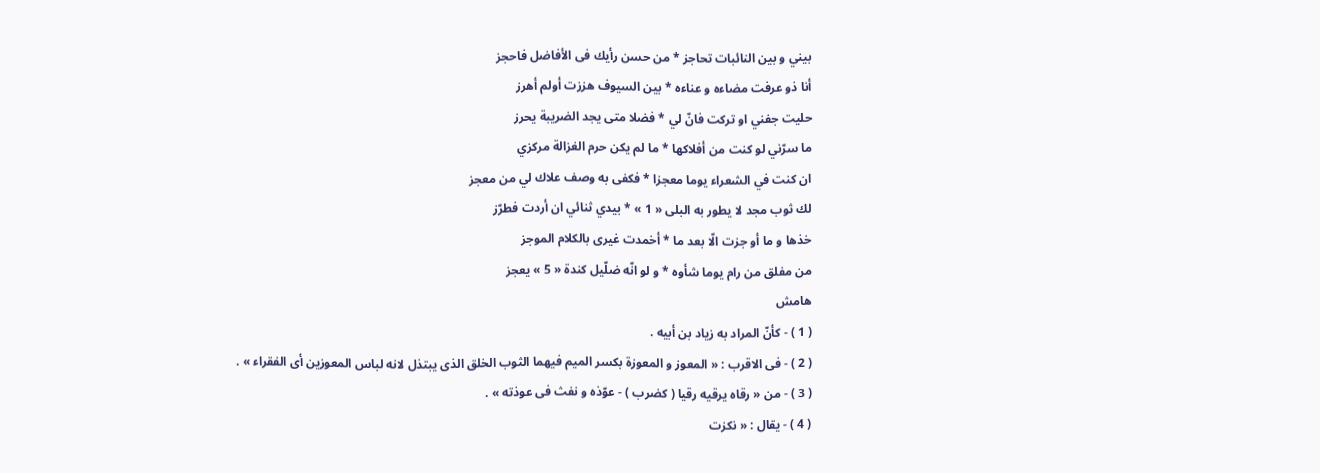بيني و بين النائبات تحاجز * من حسن رأيك فى الأفاضل فاحجز
أنا ذو عرفت مضاءه و عناءه * بين السيوف هززت أولم أهرز
حليت جفني او تركت فانّ لي * فضلا متى يجد الضريبة يحرز
ما سرّني لو كنت من أفلاكها * ما لم يكن حرم الغزالة مركزي
ان كنت في الشعراء يوما معجزا * فكفى به وصف علاك لي من معجز
لك ثوب مجد لا يطور به البلى « 1 » * بيدي ثنائي ان أردت فطرّز
خذها و ما أو جزت الّا بعد ما * أخمدت غيرى بالكلام الموجز
من مفلق من رام يوما شأوه * و لو انّه ضلّيل كندة « 5 » يعجز
هامش
( 1 ) - كأنّ المراد به زياد بن أبيه .
( 2 ) - فى الاقرب : « المعوز و المعوزة بكسر الميم فيهما الثوب الخلق الذى يبتذل لانه لباس المعوزين أى الفقراء » .
( 3 ) - من « رقاه يرقيه رقيا ( كضرب ) - عوّذه و نفث فى عوذته » .
( 4 ) - يقال : « نكزت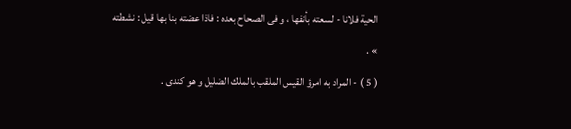الحية فلانا - لسعته بأنفها ، و فى الصحاح بعده : فاذا عضته بنا بها قيل : نشطته » .
( 5 ) - المراد به امرؤ القيس الملقب بالملك الضليل و هو كندى .